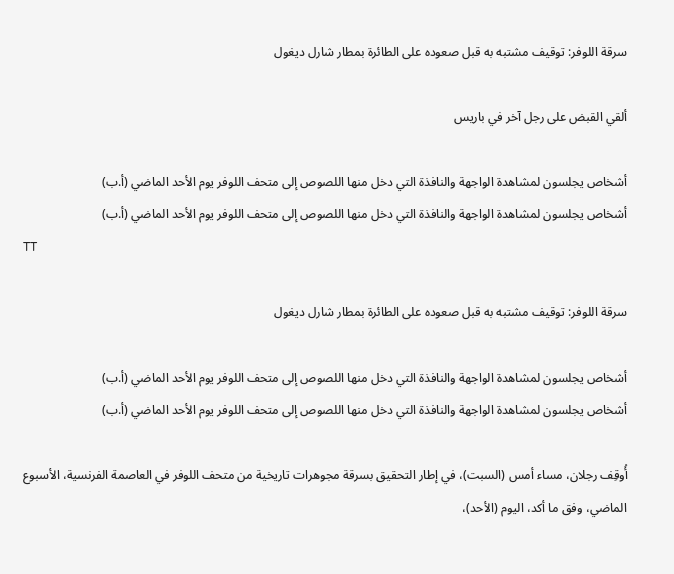سرقة اللوفر: توقيف مشتبه به قبل صعوده على الطائرة بمطار شارل ديغول

ألقي القبض على رجل آخر في باريس

أشخاص يجلسون لمشاهدة الواجهة والنافذة التي دخل منها اللصوص إلى متحف اللوفر يوم الأحد الماضي (أ.ب)
أشخاص يجلسون لمشاهدة الواجهة والنافذة التي دخل منها اللصوص إلى متحف اللوفر يوم الأحد الماضي (أ.ب)
TT

سرقة اللوفر: توقيف مشتبه به قبل صعوده على الطائرة بمطار شارل ديغول

أشخاص يجلسون لمشاهدة الواجهة والنافذة التي دخل منها اللصوص إلى متحف اللوفر يوم الأحد الماضي (أ.ب)
أشخاص يجلسون لمشاهدة الواجهة والنافذة التي دخل منها اللصوص إلى متحف اللوفر يوم الأحد الماضي (أ.ب)

أُوقِف رجلان، مساء أمس (السبت)، في إطار التحقيق بسرقة مجوهرات تاريخية من متحف اللوفر في العاصمة الفرنسية، الأسبوع الماضي، وفق ما أكد، اليوم (الأحد)،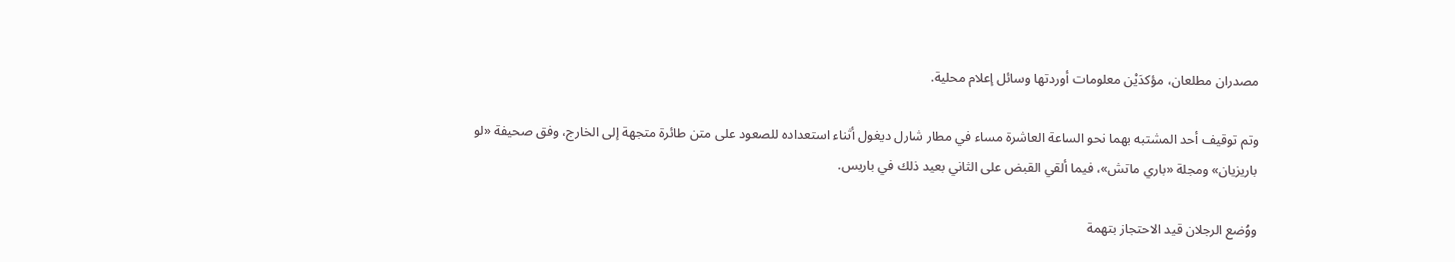مصدران مطلعان، مؤكدَيْن معلومات أوردتها وسائل إعلام محلية.

وتم توقيف أحد المشتبه بهما نحو الساعة العاشرة مساء في مطار شارل ديغول أثناء استعداده للصعود على متن طائرة متجهة إلى الخارج، وفق صحيفة «لو باريزيان» ومجلة «باري ماتش»، فيما ألقي القبض على الثاني بعيد ذلك في باريس.

ووُضع الرجلان قيد الاحتجاز بتهمة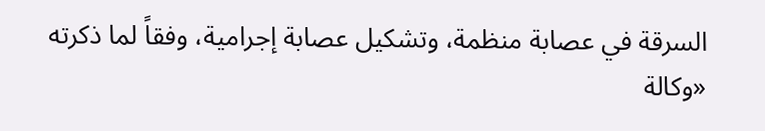السرقة في عصابة منظمة، وتشكيل عصابة إجرامية، وفقاً لما ذكرته «وكالة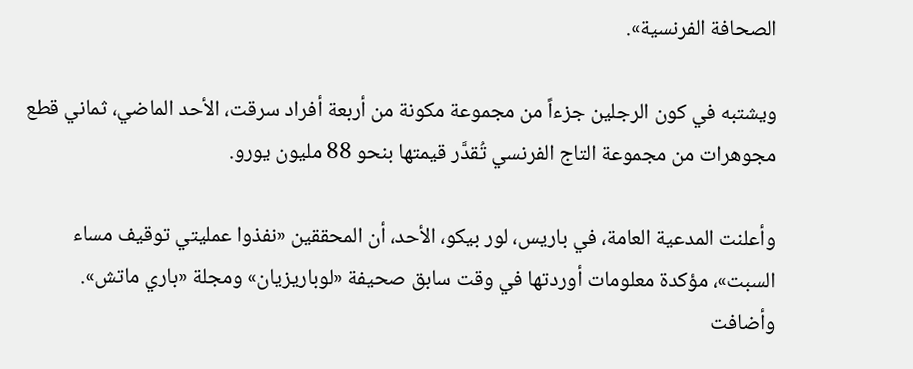الصحافة الفرنسية».

ويشتبه في كون الرجلين جزءاً من مجموعة مكونة من أربعة أفراد سرقت، الأحد الماضي، ثماني قطع مجوهرات من مجموعة التاج الفرنسي تُقدَّر قيمتها بنحو 88 مليون يورو.

وأعلنت المدعية العامة، في باريس، لور بيكو، الأحد، أن المحققين «نفذوا عمليتي توقيف مساء السبت»، مؤكدة معلومات أوردتها في وقت سابق صحيفة «لوباريزيان» ومجلة «باري ماتش». وأضافت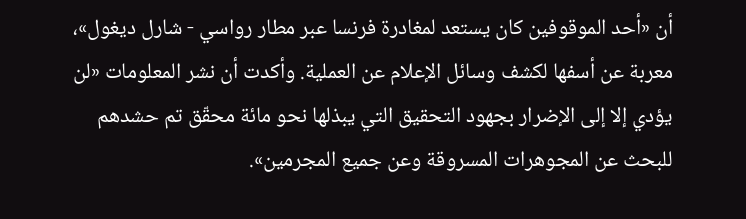أن «أحد الموقوفين كان يستعد لمغادرة فرنسا عبر مطار رواسي - شارل ديغول»، معربة عن أسفها لكشف وسائل الإعلام عن العملية. وأكدت أن نشر المعلومات «لن يؤدي إلا إلى الإضرار بجهود التحقيق التي يبذلها نحو مائة محقّق تم حشدهم للبحث عن المجوهرات المسروقة وعن جميع المجرمين».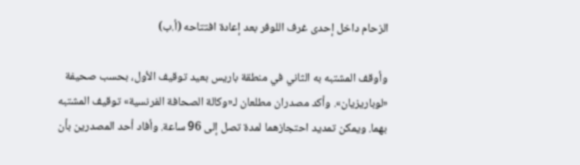الزحام داخل إحدى غرف اللوفر بعد إعادة افتتاحه (أ.ب)

وأوقف المشتبه به الثاني في منطقة باريس بعيد توقيف الأول، بحسب صحيفة «لوباريزيان». وأكد مصدران مطلعان لـ«وكالة الصحافة الفرنسية» توقيف المشتبه بهما. ويمكن تمديد احتجازهما لمدة تصل إلى 96 ساعة. وأفاد أحد المصدرين بأن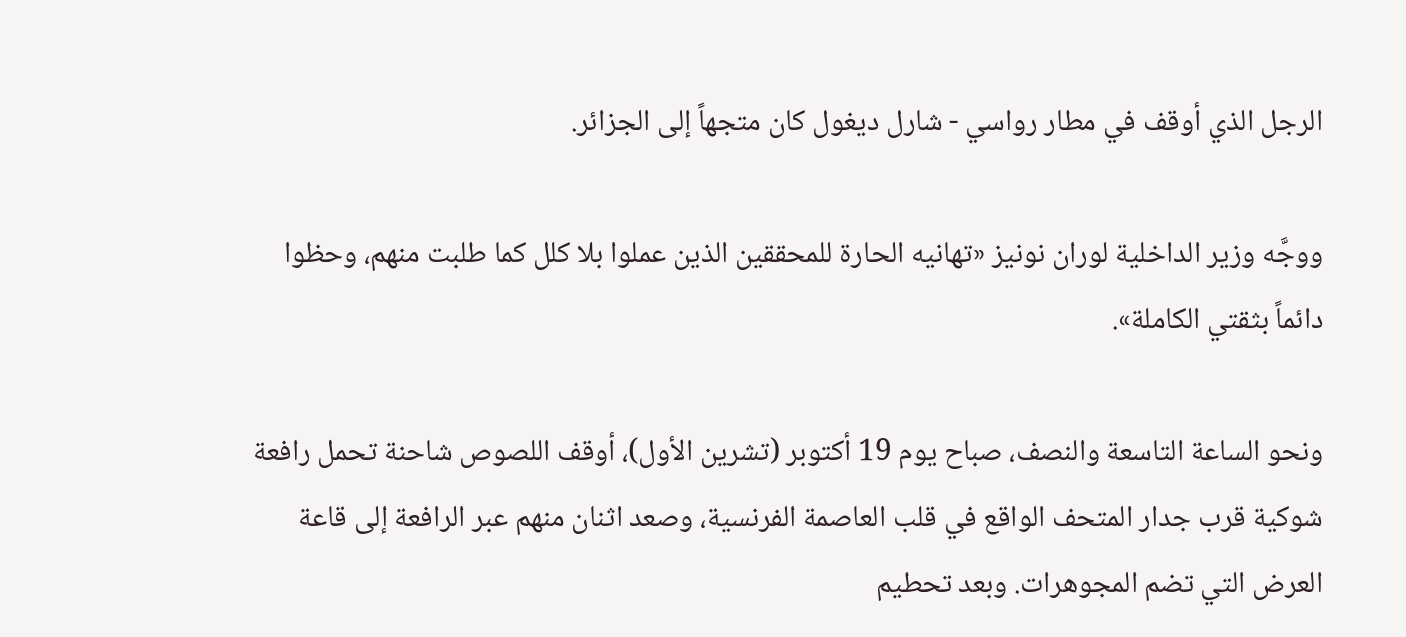الرجل الذي أوقف في مطار رواسي - شارل ديغول كان متجهاً إلى الجزائر.

ووجَّه وزير الداخلية لوران نونيز «تهانيه الحارة للمحققين الذين عملوا بلا كلل كما طلبت منهم، وحظوا دائماً بثقتي الكاملة».

ونحو الساعة التاسعة والنصف، صباح يوم 19 أكتوبر (تشرين الأول)، أوقف اللصوص شاحنة تحمل رافعة شوكية قرب جدار المتحف الواقع في قلب العاصمة الفرنسية، وصعد اثنان منهم عبر الرافعة إلى قاعة العرض التي تضم المجوهرات. وبعد تحطيم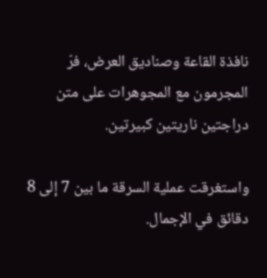نافذة القاعة وصناديق العرض، فرّ المجرمون مع المجوهرات على متن دراجتين ناريتين كبيرتين.

واستغرقت عملية السرقة ما بين 7 إلى 8 دقائق في الإجمال.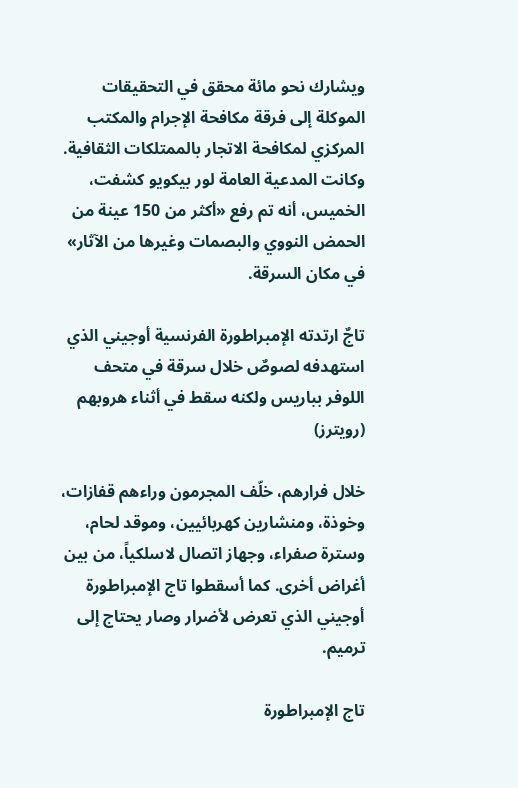ويشارك نحو مائة محقق في التحقيقات الموكلة إلى فرقة مكافحة الإجرام والمكتب المركزي لمكافحة الاتجار بالممتلكات الثقافية. وكانت المدعية العامة لور بيكويو كشفت، الخميس، أنه تم رفع «أكثر من 150 عينة من الحمض النووي والبصمات وغيرها من الآثار» في مكان السرقة.

تاجٌ ارتدته الإمبراطورة الفرنسية أوجيني الذي استهدفه لصوصٌ خلال سرقة في متحف اللوفر بباريس ولكنه سقط في أثناء هروبهم (رويترز)

خلال فرارهم، خلّف المجرمون وراءهم قفازات، وخوذة، ومنشارين كهربائيين، وموقد لحام، وسترة صفراء، وجهاز اتصال لاسلكياً، من بين أغراض أخرى. كما أسقطوا تاج الإمبراطورة أوجيني الذي تعرض لأضرار وصار يحتاج إلى ترميم.

تاج الإمبراطورة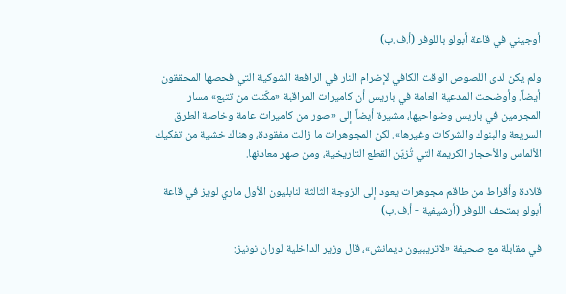أوجيني في قاعة أبولو باللوفر (أ.ف.ب)

ولم يكن لدى اللصوص الوقت الكافي لإضرام النار في الرافعة الشوكية التي فحصها المحققون أيضاً. وأوضحت المدعية العامة في باريس أن كاميرات المراقبة «مكّنت من تتبع» مسار المجرمين في باريس وضواحيها، مشيرة أيضاً إلى «صور من كاميرات عامة وخاصة الطرق السريعة والبنوك والشركات وغيرها». لكن المجوهرات ما زالت مفقودة، وهناك خشية من تفكيك الألماس والأحجار الكريمة التي تُزيّن القطع التاريخية، ومن صهر معادنها.

قلادة وأقراط من طاقم مجوهرات يعود إلى الزوجة الثالثة لنابليون الأول ماري لويز في قاعة أبولو بمتحف اللوفر (أرشيفية - أ.ف.ب)

في مقابلة مع صحيفة «لاتريبيون ديمانش»، قال وزير الداخلية لوران نونيز: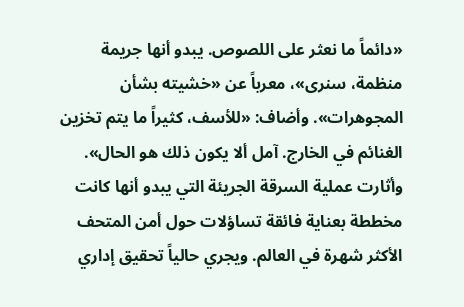«دائماً ما نعثر على اللصوص. يبدو أنها جريمة منظمة، سنرى»، معرباً عن «خشيته بشأن المجوهرات». وأضاف: «للأسف، كثيراً ما يتم تخزين الغنائم في الخارج. آمل ألا يكون ذلك هو الحال». وأثارت عملية السرقة الجريئة التي يبدو أنها كانت مخططة بعناية فائقة تساؤلات حول أمن المتحف الأكثر شهرة في العالم. ويجري حالياً تحقيق إداري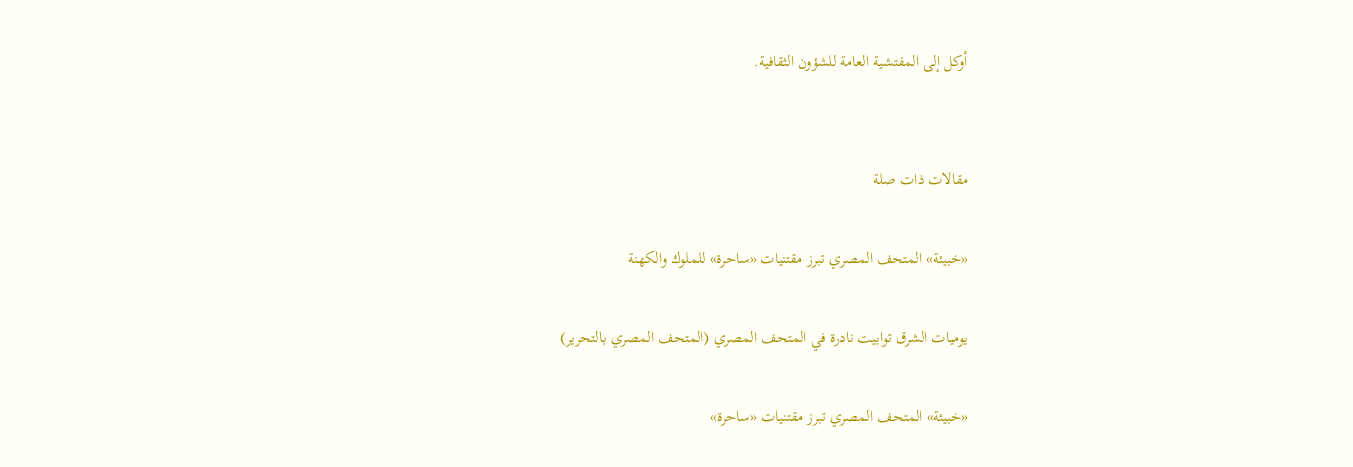أوكل إلى المفتشية العامة للشؤون الثقافية.


مقالات ذات صلة

«خبيئة» المتحف المصري تبرز مقتنيات «ساحرة» للملوك والكهنة

يوميات الشرق توابيت نادرة في المتحف المصري (المتحف المصري بالتحرير)

«خبيئة» المتحف المصري تبرز مقتنيات «ساحرة»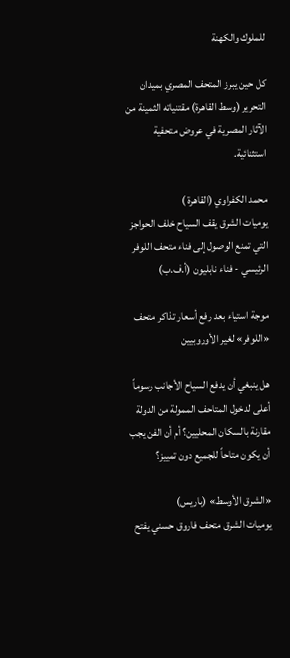للملوك والكهنة

كل حين يبرز المتحف المصري بميدان التحرير (وسط القاهرة) مقتنياته الثمينة من الآثار المصرية في عروض متحفية استثنائية.

محمد الكفراوي (القاهرة )
يوميات الشرق يقف السياح خلف الحواجز التي تمنع الوصول إلى فناء متحف اللوفر الرئيسي - فناء نابليون (أ.ف.ب)

موجة استياء بعد رفع أسعار تذاكر متحف «اللوفر» لغير الأوروبيين

هل ينبغي أن يدفع السياح الأجانب رسوماً أعلى لدخول المتاحف الممولة من الدولة مقارنة بالسكان المحليين؟ أم أن الفن يجب أن يكون متاحاً للجميع دون تمييز؟

«الشرق الأوسط» (باريس)
يوميات الشرق متحف فاروق حسني يفتح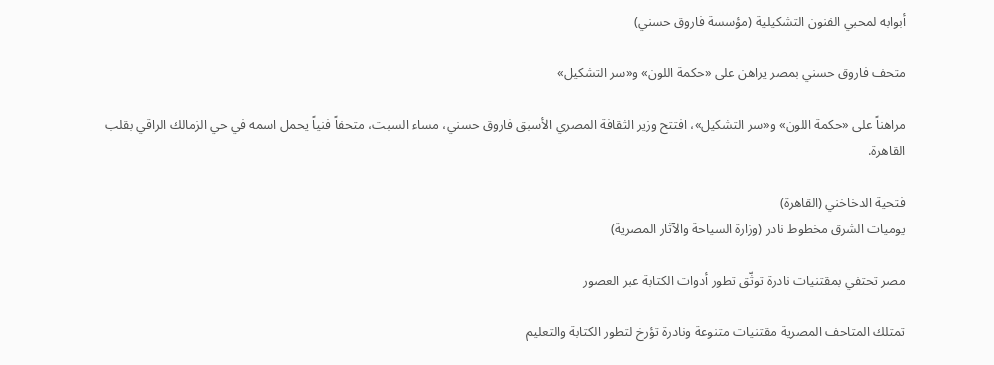أبوابه لمحبي الفنون التشكيلية (مؤسسة فاروق حسني)

متحف فاروق حسني بمصر يراهن على «حكمة اللون» و«سر التشكيل»

مراهناً على «حكمة اللون» و«سر التشكيل»، افتتح وزير الثقافة المصري الأسبق فاروق حسني، مساء السبت، متحفاً فنياً يحمل اسمه في حي الزمالك الراقي بقلب القاهرة.

فتحية الدخاخني (القاهرة)
يوميات الشرق مخطوط نادر (وزارة السياحة والآثار المصرية)

مصر تحتفي بمقتنيات نادرة توثّق تطور أدوات الكتابة عبر العصور

تمتلك المتاحف المصرية مقتنيات متنوعة ونادرة تؤرخ لتطور الكتابة والتعليم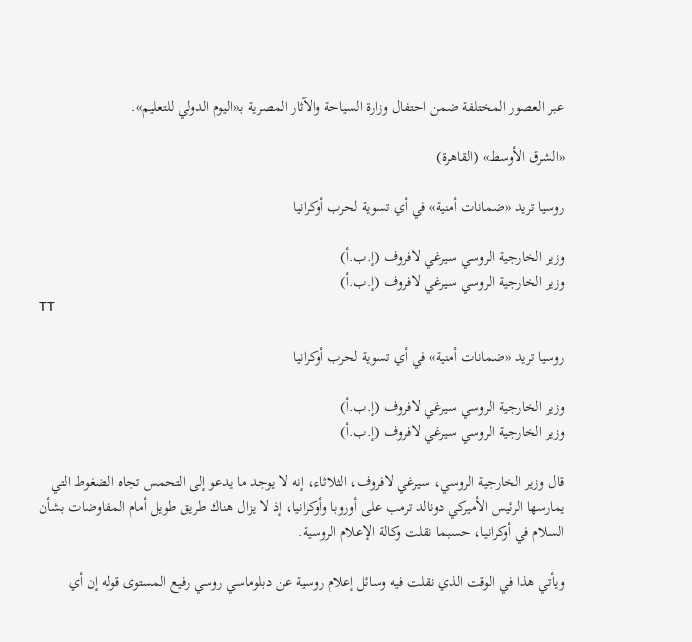عبر العصور المختلفة ضمن احتفال وزارة السياحة والآثار المصرية بـ«اليوم الدولي للتعليم».

«الشرق الأوسط» (القاهرة)

روسيا تريد «ضمانات أمنية» في أي تسوية لحرب أوكرانيا

وزير الخارجية الروسي سيرغي لافروف (إ.ب.أ)
وزير الخارجية الروسي سيرغي لافروف (إ.ب.أ)
TT

روسيا تريد «ضمانات أمنية» في أي تسوية لحرب أوكرانيا

وزير الخارجية الروسي سيرغي لافروف (إ.ب.أ)
وزير الخارجية الروسي سيرغي لافروف (إ.ب.أ)

قال وزير الخارجية الروسي، سيرغي لافروف، الثلاثاء، إنه لا يوجد ما يدعو إلى التحمس تجاه الضغوط التي يمارسها الرئيس الأميركي دونالد ترمب على أوروبا وأوكرانيا، إذ لا يزال هناك طريق طويل أمام المفاوضات بشأن السلام في أوكرانيا، حسبما نقلت وكالة الإعلام الروسية.

ويأتي هذا في الوقت الذي نقلت فيه وسائل إعلام روسية عن دبلوماسي روسي رفيع المستوى قوله إن أي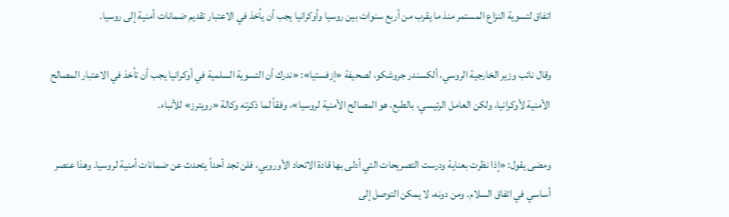اتفاق لتسوية النزاع المستمر منذ ما يقرب من أربع سنوات بين روسيا وأوكرانيا يجب أن يأخذ في الاعتبار تقديم ضمانات أمنية إلى روسيا.

وقال نائب وزير الخارجية الروسي، ألكسندر جروشكو، لصحيفة «إزفستيا»: «ندرك أن التسوية السلمية في أوكرانيا يجب أن تأخذ في الاعتبار المصالح الأمنية لأوكرانيا، ولكن العامل الرئيسي، ‌بالطبع، هو المصالح ‌الأمنية لروسيا»، وفقاً لما ذكرته وكالة «رويترز» للأنباء.

ومضى يقول: «إذا ‌نظرت بعناية ودرست ‌التصريحات التي أدلى بها قادة الاتحاد الأوروبي، فلن تجد أحداً يتحدث عن ضمانات أمنية لروسيا. وهذا عنصر أساسي في اتفاق السلام. ومن دونه، لا يمكن التوصل إلى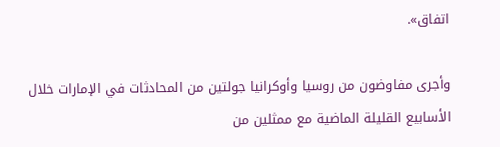اتفاق».

وأجرى مفاوضون من روسيا وأوكرانيا جولتين من المحادثات في الإمارات خلال الأسابيع القليلة الماضية مع ممثلين من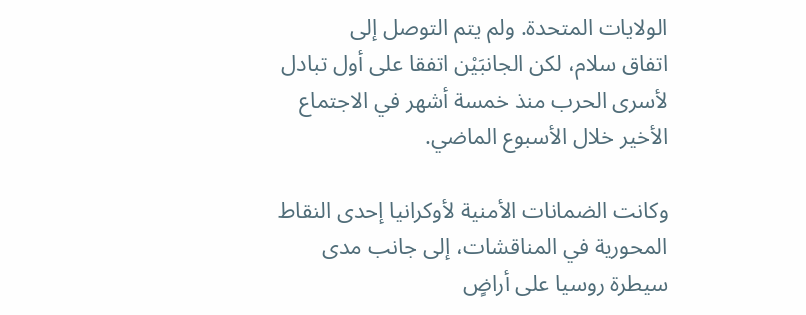الولايات المتحدة. ولم يتم التوصل إلى اتفاق ‌سلام، لكن الجانبَيْن اتفقا على أول تبادل لأسرى الحرب منذ خمسة أشهر في الاجتماع الأخير خلال الأسبوع الماضي.

وكانت الضمانات الأمنية لأوكرانيا إحدى النقاط المحورية في المناقشات، إلى جانب مدى سيطرة روسيا على أراضٍ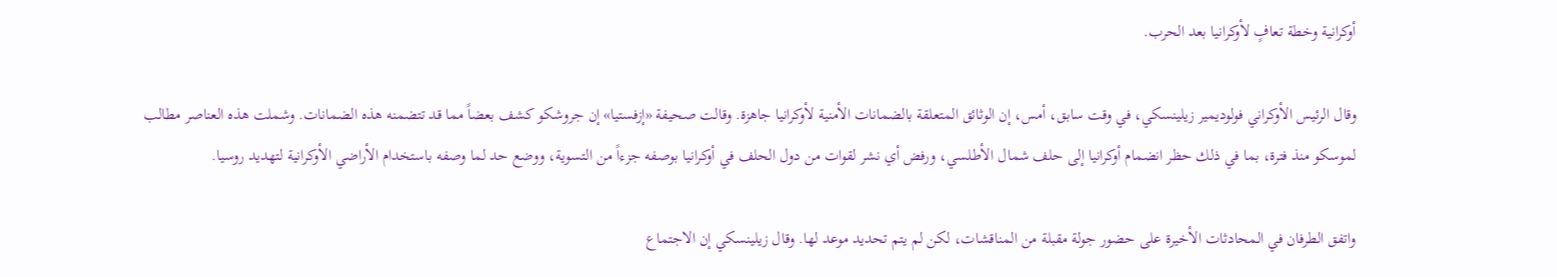أوكرانية وخطة تعافٍ لأوكرانيا بعد الحرب.

وقال الرئيس الأوكراني فولوديمير زيلينسكي، في وقت سابق، أمس، إن الوثائق المتعلقة بالضمانات الأمنية لأوكرانيا جاهزة. وقالت صحيفة «إزفستيا» إن جروشكو كشف بعضاً مما قد تتضمنه هذه الضمانات. وشملت هذه العناصر مطالب لموسكو منذ فترة، بما في ذلك حظر انضمام أوكرانيا إلى حلف شمال الأطلسي، ورفض أي نشر لقوات من دول الحلف في أوكرانيا بوصفه جزءاً من التسوية، ووضع حد لما وصفه باستخدام الأراضي الأوكرانية لتهديد روسيا.

واتفق الطرفان في المحادثات الأخيرة على حضور جولة مقبلة من المناقشات، لكن لم ‌يتم تحديد موعد لها. وقال زيلينسكي إن الاجتماع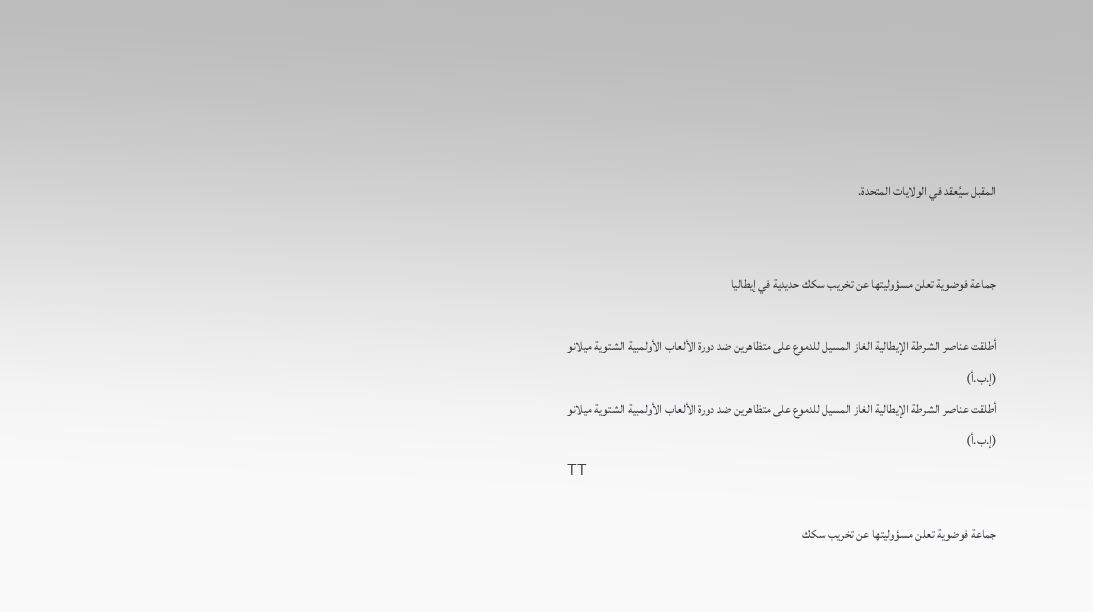المقبل سيُعقد في الولايات المتحدة.


جماعة فوضوية تعلن مسؤوليتها عن تخريب سكك حديدية في إيطاليا

أطلقت عناصر الشرطة الإيطالية الغاز المسيل للدموع على متظاهرين ضد دورة الألعاب الأولمبية الشتوية ميلانو (إ.ب.أ)
أطلقت عناصر الشرطة الإيطالية الغاز المسيل للدموع على متظاهرين ضد دورة الألعاب الأولمبية الشتوية ميلانو (إ.ب.أ)
TT

جماعة فوضوية تعلن مسؤوليتها عن تخريب سكك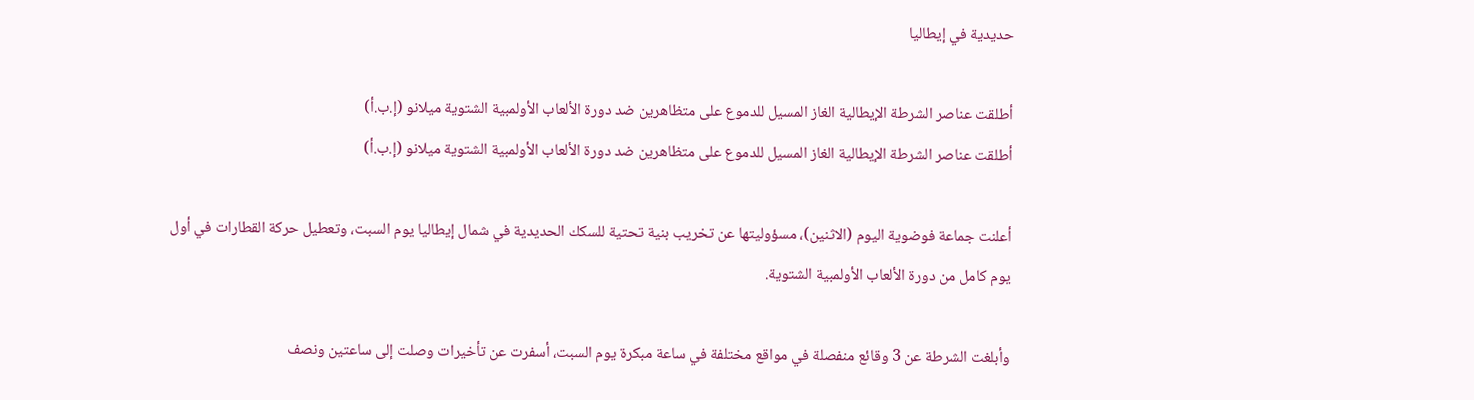حديدية في إيطاليا

أطلقت عناصر الشرطة الإيطالية الغاز المسيل للدموع على متظاهرين ضد دورة الألعاب الأولمبية الشتوية ميلانو (إ.ب.أ)
أطلقت عناصر الشرطة الإيطالية الغاز المسيل للدموع على متظاهرين ضد دورة الألعاب الأولمبية الشتوية ميلانو (إ.ب.أ)

أعلنت جماعة فوضوية اليوم (الاثنين)، مسؤوليتها عن تخريب بنية تحتية للسكك الحديدية في شمال إيطاليا يوم السبت، وتعطيل حركة القطارات في أول يوم كامل من دورة الألعاب الأولمبية الشتوية.

وأبلغت الشرطة عن 3 وقائع منفصلة في مواقع مختلفة في ساعة مبكرة يوم السبت، أسفرت عن تأخيرات وصلت إلى ساعتين ونصف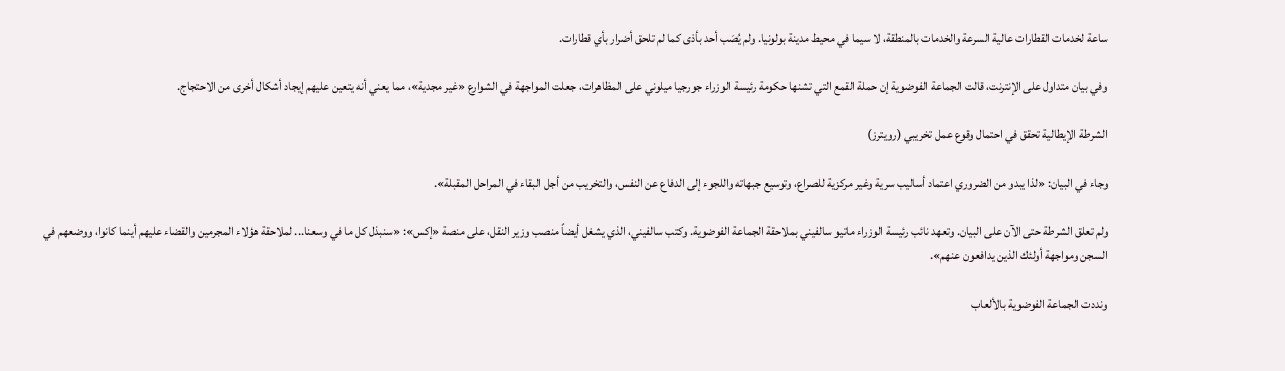ساعة لخدمات القطارات عالية السرعة والخدمات بالمنطقة، لا سيما في محيط مدينة بولونيا. ولم يُصَب أحد بأذى كما لم تلحق أضرار بأي قطارات.

وفي بيان متداول على الإنترنت، قالت الجماعة الفوضوية إن حملة القمع التي تشنها حكومة رئيسة الوزراء جورجيا ميلوني على المظاهرات، جعلت المواجهة في الشوارع «غير مجدية»، مما يعني أنه يتعين عليهم إيجاد أشكال أخرى من الاحتجاج.

الشرطة الإيطالية تحقق في احتمال وقوع عمل تخريبي (رويترز)

وجاء في البيان: «لذا يبدو من الضروري اعتماد أساليب سرية وغير مركزية للصراع، وتوسيع جبهاته واللجوء إلى الدفاع عن النفس، والتخريب من أجل البقاء في المراحل المقبلة».

ولم تعلق الشرطة حتى الآن على البيان. وتعهد نائب رئيسة الوزراء ماتيو سالفيني بملاحقة الجماعة الفوضوية. وكتب سالفيني، الذي يشغل أيضاً منصب وزير النقل، على منصة «إكس»: «سنبذل كل ما في وسعنا... لملاحقة هؤلاء المجرمين والقضاء عليهم أينما كانوا، ووضعهم في السجن ومواجهة أولئك الذين يدافعون عنهم».

ونددت الجماعة الفوضوية بالألعاب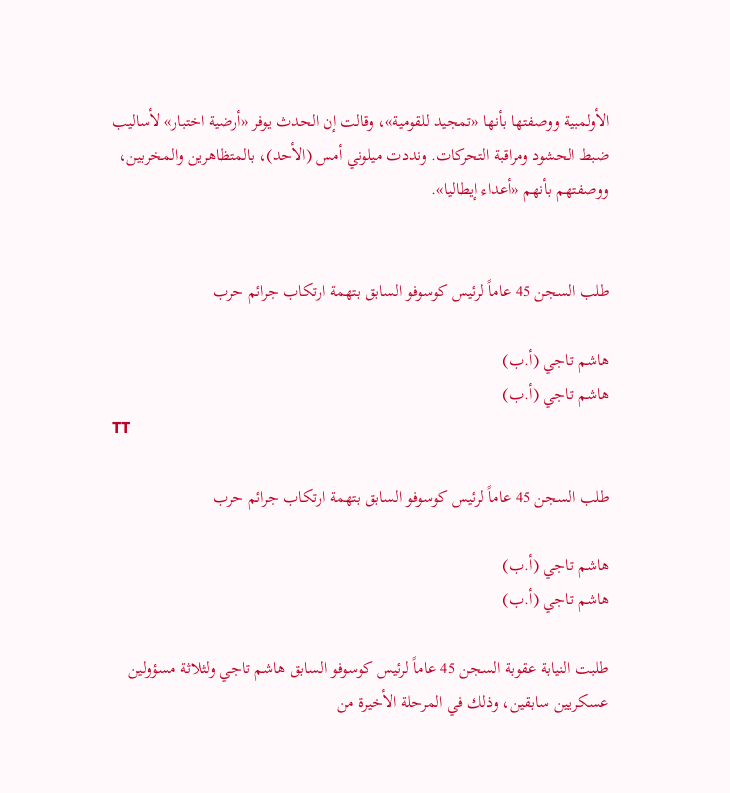الأولمبية ووصفتها بأنها «تمجيد للقومية»، وقالت إن الحدث يوفر «أرضية اختبار» لأساليب ضبط الحشود ومراقبة التحركات. ونددت ميلوني أمس (الأحد)، بالمتظاهرين والمخربين، ووصفتهم بأنهم «أعداء إيطاليا».


طلب السجن 45 عاماً لرئيس كوسوفو السابق بتهمة ارتكاب جرائم حرب

هاشم تاجي (أ.ب)
هاشم تاجي (أ.ب)
TT

طلب السجن 45 عاماً لرئيس كوسوفو السابق بتهمة ارتكاب جرائم حرب

هاشم تاجي (أ.ب)
هاشم تاجي (أ.ب)

طلبت النيابة عقوبة السجن 45 عاماً لرئيس كوسوفو السابق هاشم تاجي ولثلاثة مسؤولين عسكريين سابقين، وذلك في المرحلة الأخيرة من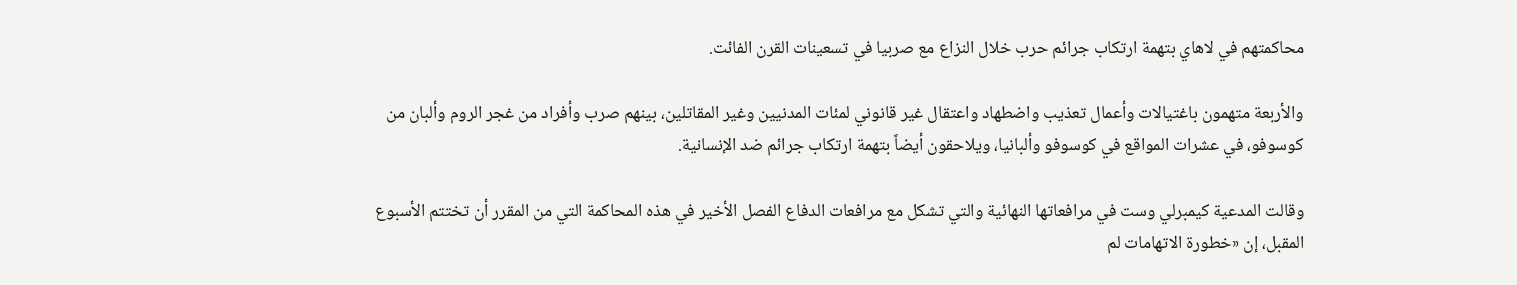محاكمتهم في لاهاي بتهمة ارتكاب جرائم حرب خلال النزاع مع صربيا في تسعينات القرن الفائت.

والأربعة متهمون باغتيالات وأعمال تعذيب واضطهاد واعتقال غير قانوني لمئات المدنيين وغير المقاتلين، بينهم صرب وأفراد من غجر الروم وألبان من كوسوفو، في عشرات المواقع في كوسوفو وألبانيا، ويلاحقون أيضاً بتهمة ارتكاب جرائم ضد الإنسانية.

وقالت المدعية كيمبرلي وست في مرافعاتها النهائية والتي تشكل مع مرافعات الدفاع الفصل الأخير في هذه المحاكمة التي من المقرر أن تختتم الأسبوع المقبل، إن «خطورة الاتهامات لم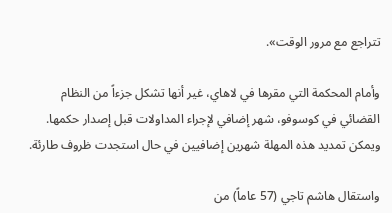تتراجع مع مرور الوقت».

وأمام المحكمة التي مقرها في لاهاي، غير أنها تشكل جزءاً من النظام القضائي في كوسوفو، شهر إضافي لإجراء المداولات قبل إصدار حكمها. ويمكن تمديد هذه المهلة شهرين إضافيين في حال استجدت ظروف طارئة.

واستقال هاشم تاجي (57 عاماً) من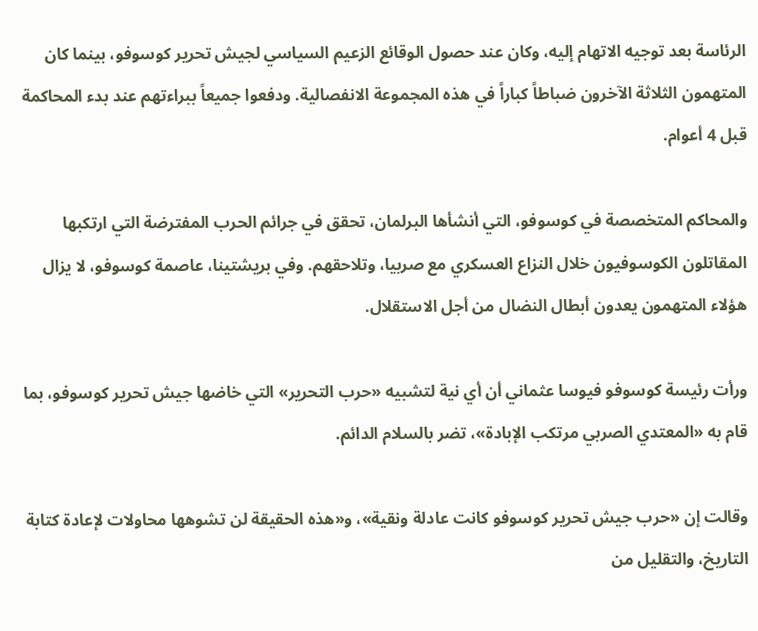الرئاسة بعد توجيه الاتهام إليه، وكان عند حصول الوقائع الزعيم السياسي لجيش تحرير كوسوفو، بينما كان المتهمون الثلاثة الآخرون ضباطاً كباراً في هذه المجموعة الانفصالية. ودفعوا جميعاً ببراءتهم عند بدء المحاكمة قبل 4 أعوام.

والمحاكم المتخصصة في كوسوفو، التي أنشأها البرلمان، تحقق في جرائم الحرب المفترضة التي ارتكبها المقاتلون الكوسوفيون خلال النزاع العسكري مع صربيا، وتلاحقهم. وفي بريشتينا، عاصمة كوسوفو، لا يزال هؤلاء المتهمون يعدون أبطال النضال من أجل الاستقلال.

ورأت رئيسة كوسوفو فيوسا عثماني أن أي نية لتشبيه «حرب التحرير» التي خاضها جيش تحرير كوسوفو، بما قام به «المعتدي الصربي مرتكب الإبادة»، تضر بالسلام الدائم.

وقالت إن «حرب جيش تحرير كوسوفو كانت عادلة ونقية»، و«هذه الحقيقة لن تشوهها محاولات لإعادة كتابة التاريخ، والتقليل من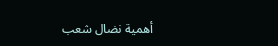أهمية نضال شعب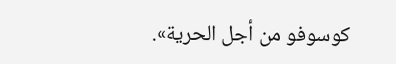كوسوفو من أجل الحرية».